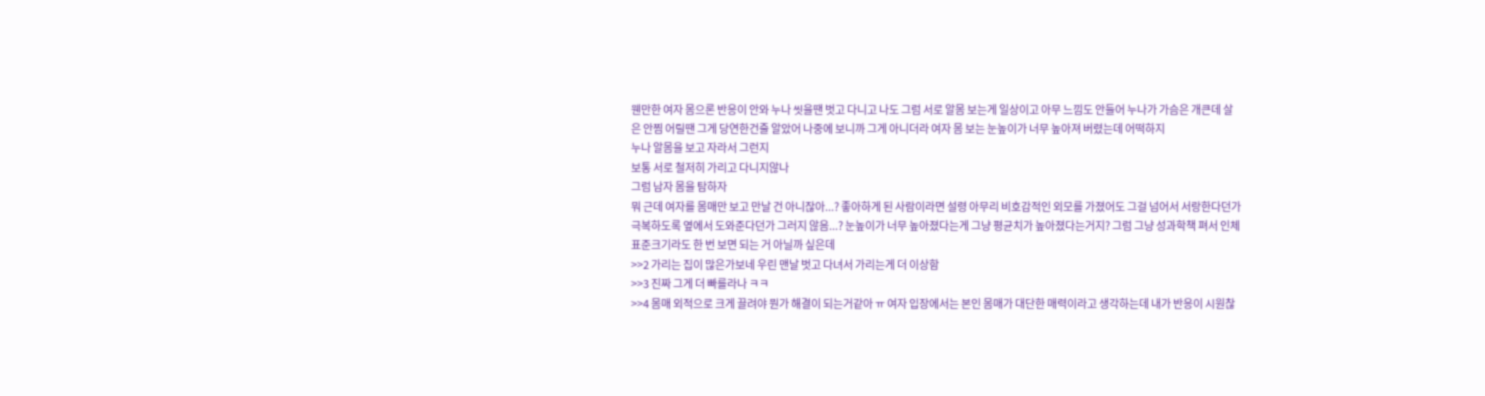웬만한 여자 몸으론 반응이 안와 누나 씻을땐 벗고 다니고 나도 그럼 서로 알몸 보는게 일상이고 아무 느낌도 안들어 누나가 가슴은 개큰데 살은 안찜 어릴땐 그게 당연한건줄 알았어 나중에 보니까 그게 아니더라 여자 몸 보는 눈높이가 너무 높아져 버렸는데 어떡하지
누나 알몸을 보고 자라서 그런지
보통 서로 철저히 가리고 다니지않나
그럼 남자 몸을 탐하자
뭐 근데 여자를 몸매만 보고 만날 건 아니잖아...? 좋아하게 된 사람이라면 설령 아무리 비호감적인 외모를 가졌어도 그걸 넘어서 서랑한다던가 극복하도록 옆에서 도와준다던가 그러지 않음...? 눈높이가 너무 높아졌다는게 그냥 평균치가 높아졌다는거지? 그럼 그냥 성과학책 펴서 인체표준크기라도 한 번 보면 되는 거 아닐까 싶은데
>>2 가리는 집이 많은가보네 우린 맨날 벗고 다녀서 가리는게 더 이상함
>>3 진짜 그게 더 빠를라나 ㅋㅋ
>>4 몸매 외적으로 크게 끌려야 뭔가 해결이 되는거같아 ㅠ 여자 입장에서는 본인 몸매가 대단한 매력이라고 생각하는데 내가 반응이 시원찮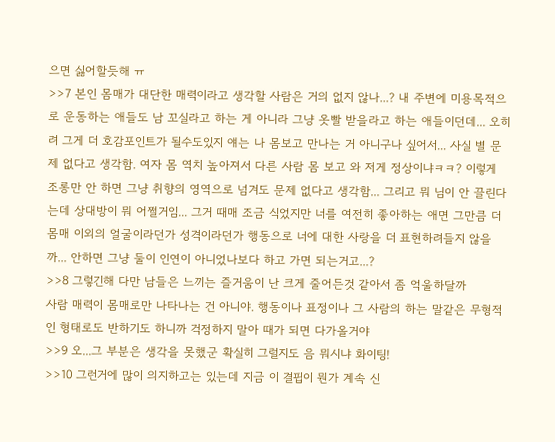으면 싫어할듯해 ㅠ
>>7 본인 몸매가 대단한 매력이라고 생각할 사람은 거의 없지 않나...? 내 주변에 미용목적으로 운동하는 애들도 남 꼬실라고 하는 게 아니라 그냥 옷빨 받을라고 하는 애들이던데... 오히려 그게 더 호감포인트가 될수도있지 얘는 나 몸보고 만나는 거 아니구나 싶어서... 사실 별 문제 없다고 생각함. 여자 몸 역치 높아져서 다른 사람 몸 보고 와 저게 정상이냐ㅋㅋ? 이렇게 조롱만 안 하면 그냥 취향의 영역으로 넘겨도 문제 없다고 생각함... 그리고 뭐 님이 안 끌린다는데 상대방이 뭐 어쩔거임... 그거 때매 조금 식었지만 너를 여전히 좋아하는 애면 그만큼 더 몸매 이외의 얼굴이라던가 성격이라던가 행동으로 너에 대한 사랑을 더 표현하려들지 않을까... 안하면 그냥 둘이 인연이 아니었나보다 하고 가면 되는거고...?
>>8 그렇긴해 다만 남들은 느끼는 즐거움이 난 크게 줄어든것 같아서 좀 억울하달까
사람 매력이 몸매로만 나타나는 건 아니야. 행동이나 표정이나 그 사람의 하는 말같은 무형적인 형태로도 반하기도 하니까 걱정하지 말아 때가 되면 다가올거야
>>9 오...그 부분은 생각을 못했군 확실히 그럴지도 음 뭐시냐 화이팅!
>>10 그런거에 많이 의지하고는 있는데 지금 이 결핍이 뭔가 계속 신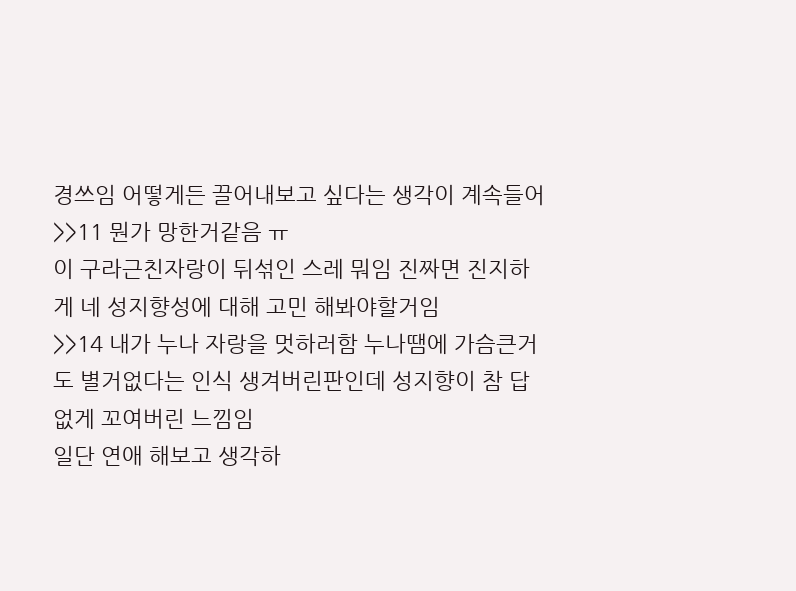경쓰임 어떻게든 끌어내보고 싶다는 생각이 계속들어
>>11 뭔가 망한거같음 ㅠ
이 구라근친자랑이 뒤섞인 스레 뭐임 진짜면 진지하게 네 성지향성에 대해 고민 해봐야할거임
>>14 내가 누나 자랑을 멋하러함 누나땜에 가슴큰거도 별거없다는 인식 생겨버린판인데 성지향이 참 답없게 꼬여버린 느낌임
일단 연애 해보고 생각하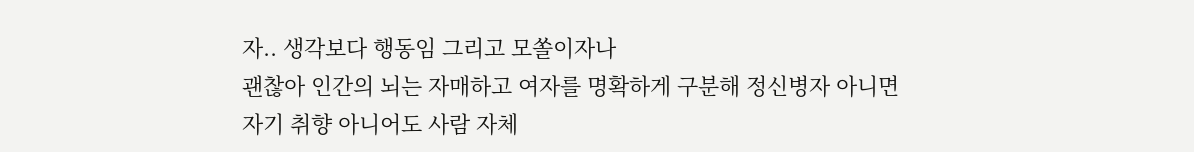자.. 생각보다 행동임 그리고 모쏠이자나
괜찮아 인간의 뇌는 자매하고 여자를 명확하게 구분해 정신병자 아니면
자기 취향 아니어도 사람 자체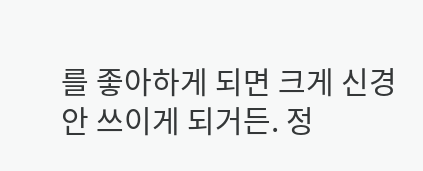를 좋아하게 되면 크게 신경 안 쓰이게 되거든. 정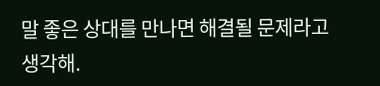말 좋은 상대를 만나면 해결될 문제라고 생각해.